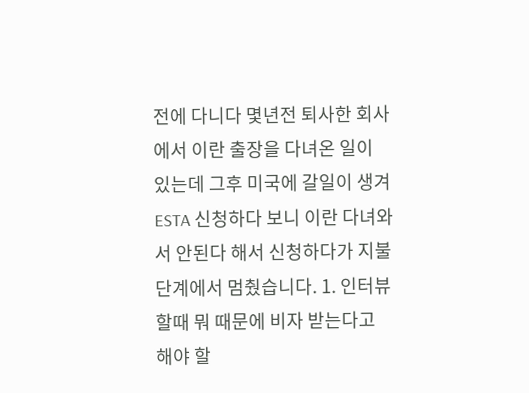전에 다니다 몇년전 퇴사한 회사에서 이란 출장을 다녀온 일이 있는데 그후 미국에 갈일이 생겨 ESTA 신청하다 보니 이란 다녀와서 안된다 해서 신청하다가 지불단계에서 멈췄습니다. 1. 인터뷰 할때 뭐 때문에 비자 받는다고 해야 할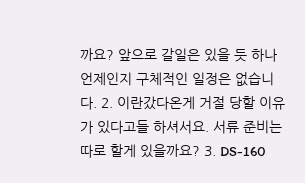까요? 앞으로 갈일은 있을 듯 하나 언제인지 구체적인 일정은 없습니다. 2. 이란갔다온게 거절 당할 이유가 있다고들 하셔서요. 서류 준비는 따로 할게 있을까요? 3. DS-160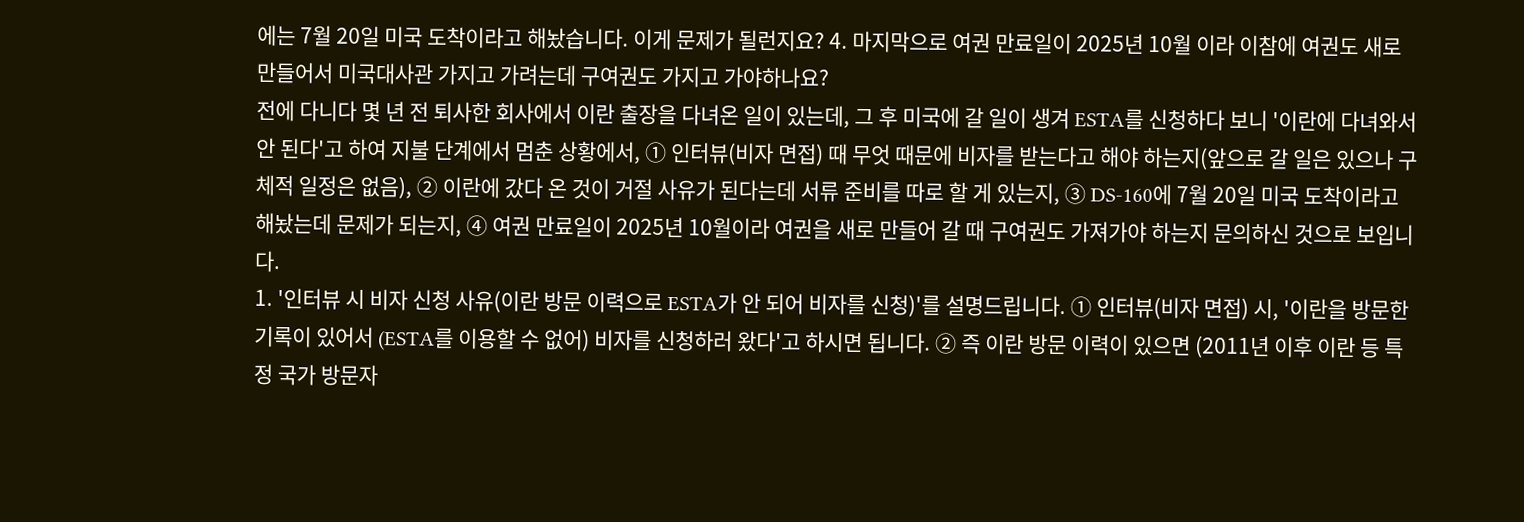에는 7월 20일 미국 도착이라고 해놨습니다. 이게 문제가 될런지요? 4. 마지막으로 여권 만료일이 2025년 10월 이라 이참에 여권도 새로 만들어서 미국대사관 가지고 가려는데 구여권도 가지고 가야하나요?
전에 다니다 몇 년 전 퇴사한 회사에서 이란 출장을 다녀온 일이 있는데, 그 후 미국에 갈 일이 생겨 ESTA를 신청하다 보니 '이란에 다녀와서 안 된다'고 하여 지불 단계에서 멈춘 상황에서, ① 인터뷰(비자 면접) 때 무엇 때문에 비자를 받는다고 해야 하는지(앞으로 갈 일은 있으나 구체적 일정은 없음), ② 이란에 갔다 온 것이 거절 사유가 된다는데 서류 준비를 따로 할 게 있는지, ③ DS-160에 7월 20일 미국 도착이라고 해놨는데 문제가 되는지, ④ 여권 만료일이 2025년 10월이라 여권을 새로 만들어 갈 때 구여권도 가져가야 하는지 문의하신 것으로 보입니다.
1. '인터뷰 시 비자 신청 사유(이란 방문 이력으로 ESTA가 안 되어 비자를 신청)'를 설명드립니다. ① 인터뷰(비자 면접) 시, '이란을 방문한 기록이 있어서 (ESTA를 이용할 수 없어) 비자를 신청하러 왔다'고 하시면 됩니다. ② 즉 이란 방문 이력이 있으면 (2011년 이후 이란 등 특정 국가 방문자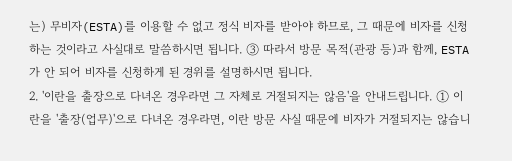는) 무비자(ESTA)를 이용할 수 없고 정식 비자를 받아야 하므로, 그 때문에 비자를 신청하는 것이라고 사실대로 말씀하시면 됩니다. ③ 따라서 방문 목적(관광 등)과 함께, ESTA가 안 되어 비자를 신청하게 된 경위를 설명하시면 됩니다.
2. '이란을 출장으로 다녀온 경우라면 그 자체로 거절되지는 않음'을 안내드립니다. ① 이란을 '출장(업무)'으로 다녀온 경우라면, 이란 방문 사실 때문에 비자가 거절되지는 않습니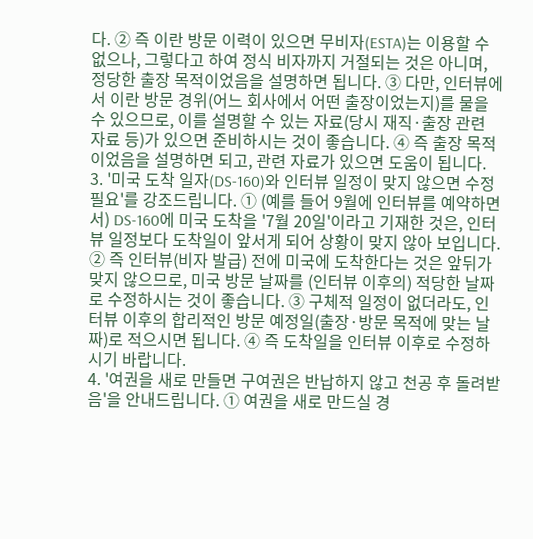다. ② 즉 이란 방문 이력이 있으면 무비자(ESTA)는 이용할 수 없으나, 그렇다고 하여 정식 비자까지 거절되는 것은 아니며, 정당한 출장 목적이었음을 설명하면 됩니다. ③ 다만, 인터뷰에서 이란 방문 경위(어느 회사에서 어떤 출장이었는지)를 물을 수 있으므로, 이를 설명할 수 있는 자료(당시 재직·출장 관련 자료 등)가 있으면 준비하시는 것이 좋습니다. ④ 즉 출장 목적이었음을 설명하면 되고, 관련 자료가 있으면 도움이 됩니다.
3. '미국 도착 일자(DS-160)와 인터뷰 일정이 맞지 않으면 수정 필요'를 강조드립니다. ① (예를 들어 9월에 인터뷰를 예약하면서) DS-160에 미국 도착을 '7월 20일'이라고 기재한 것은, 인터뷰 일정보다 도착일이 앞서게 되어 상황이 맞지 않아 보입니다. ② 즉 인터뷰(비자 발급) 전에 미국에 도착한다는 것은 앞뒤가 맞지 않으므로, 미국 방문 날짜를 (인터뷰 이후의) 적당한 날짜로 수정하시는 것이 좋습니다. ③ 구체적 일정이 없더라도, 인터뷰 이후의 합리적인 방문 예정일(출장·방문 목적에 맞는 날짜)로 적으시면 됩니다. ④ 즉 도착일을 인터뷰 이후로 수정하시기 바랍니다.
4. '여권을 새로 만들면 구여권은 반납하지 않고 천공 후 돌려받음'을 안내드립니다. ① 여권을 새로 만드실 경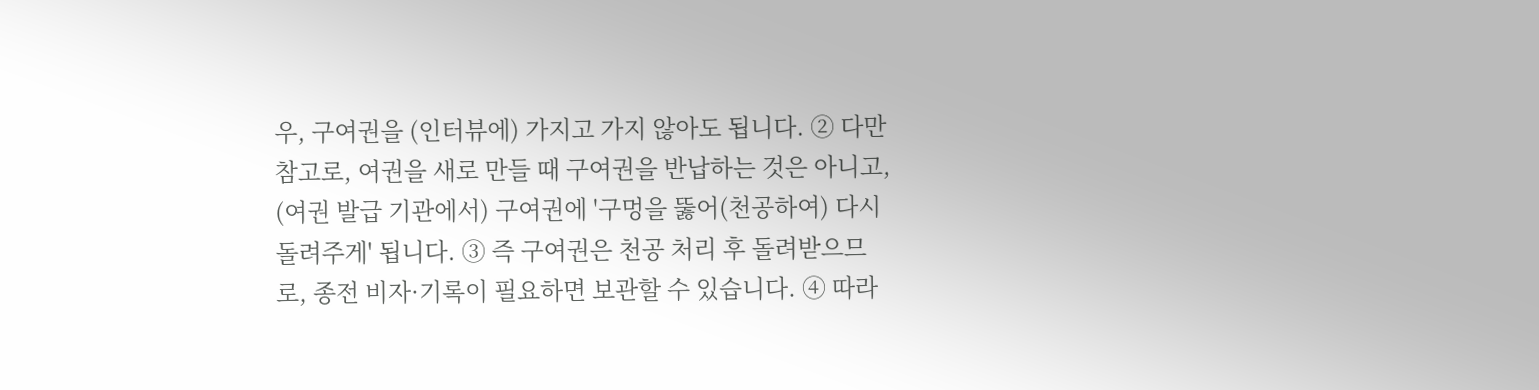우, 구여권을 (인터뷰에) 가지고 가지 않아도 됩니다. ② 다만 참고로, 여권을 새로 만들 때 구여권을 반납하는 것은 아니고, (여권 발급 기관에서) 구여권에 '구멍을 뚫어(천공하여) 다시 돌려주게' 됩니다. ③ 즉 구여권은 천공 처리 후 돌려받으므로, 종전 비자·기록이 필요하면 보관할 수 있습니다. ④ 따라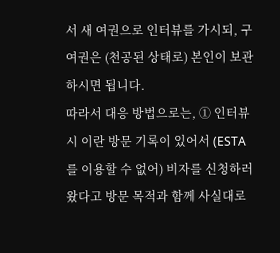서 새 여권으로 인터뷰를 가시되, 구여권은 (천공된 상태로) 본인이 보관하시면 됩니다.
따라서 대응 방법으로는, ① 인터뷰 시 이란 방문 기록이 있어서 (ESTA를 이용할 수 없어) 비자를 신청하러 왔다고 방문 목적과 함께 사실대로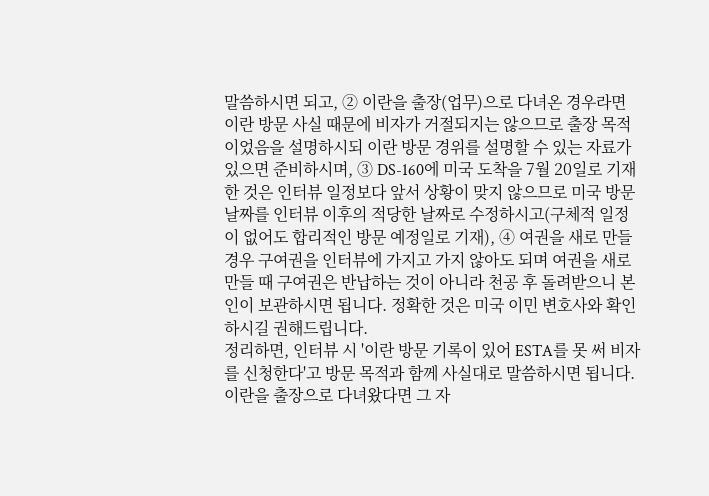말씀하시면 되고, ② 이란을 출장(업무)으로 다녀온 경우라면 이란 방문 사실 때문에 비자가 거절되지는 않으므로 출장 목적이었음을 설명하시되 이란 방문 경위를 설명할 수 있는 자료가 있으면 준비하시며, ③ DS-160에 미국 도착을 7월 20일로 기재한 것은 인터뷰 일정보다 앞서 상황이 맞지 않으므로 미국 방문 날짜를 인터뷰 이후의 적당한 날짜로 수정하시고(구체적 일정이 없어도 합리적인 방문 예정일로 기재), ④ 여권을 새로 만들 경우 구여권을 인터뷰에 가지고 가지 않아도 되며 여권을 새로 만들 때 구여권은 반납하는 것이 아니라 천공 후 돌려받으니 본인이 보관하시면 됩니다. 정확한 것은 미국 이민 변호사와 확인하시길 권해드립니다.
정리하면, 인터뷰 시 '이란 방문 기록이 있어 ESTA를 못 써 비자를 신청한다'고 방문 목적과 함께 사실대로 말씀하시면 됩니다. 이란을 출장으로 다녀왔다면 그 자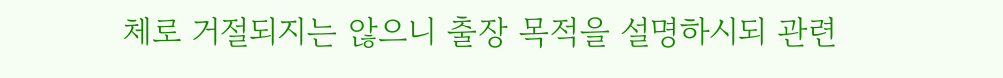체로 거절되지는 않으니 출장 목적을 설명하시되 관련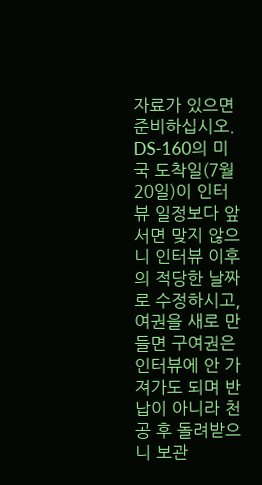자료가 있으면 준비하십시오. DS-160의 미국 도착일(7월 20일)이 인터뷰 일정보다 앞서면 맞지 않으니 인터뷰 이후의 적당한 날짜로 수정하시고, 여권을 새로 만들면 구여권은 인터뷰에 안 가져가도 되며 반납이 아니라 천공 후 돌려받으니 보관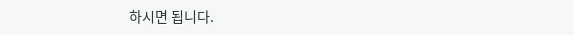하시면 됩니다.